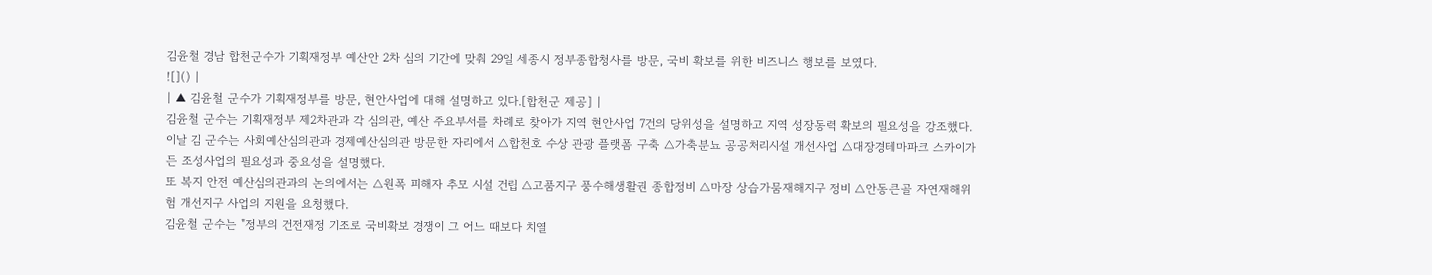김윤철 경남 합천군수가 기획재정부 예산안 2차 심의 기간에 맞춰 29일 세종시 정부종합청사를 방문, 국비 확보를 위한 비즈니스 행보를 보였다.
![]() |
| ▲ 김윤철 군수가 기획재정부를 방문, 현안사업에 대해 설명하고 있다.[합천군 제공] |
김윤철 군수는 기획재정부 제2차관과 각 심의관, 예산 주요부서를 차례로 찾아가 지역 현안사업 7건의 당위성을 설명하고 지역 성장동력 확보의 필요성을 강조했다.
이날 김 군수는 사회예산심의관과 경제예산심의관 방문한 자리에서 △합천호 수상 관광 플랫폼 구축 △가축분뇨 공공처리시설 개선사업 △대장경테마파크 스카이가든 조성사업의 필요성과 중요성을 설명했다.
또 복지 안전 예산심의관과의 논의에서는 △원폭 피해자 추모 시설 건립 △고품지구 풍수해생활권 종합정비 △마장 상습가뭄재해지구 정비 △안동큰골 자연재해위험 개선지구 사업의 지원을 요청했다.
김윤철 군수는 "정부의 건전재정 기조로 국비확보 경쟁이 그 어느 때보다 치열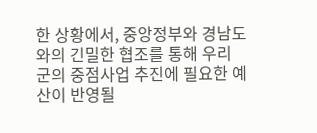한 상황에서, 중앙정부와 경남도와의 긴밀한 협조를 통해 우리 군의 중점사업 추진에 필요한 예산이 반영될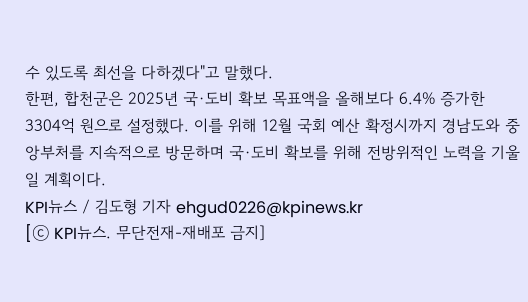수 있도록 최선을 다하겠다"고 말했다.
한편, 합천군은 2025년 국·도비 확보 목표액을 올해보다 6.4% 증가한 3304억 원으로 설정했다. 이를 위해 12월 국회 예산 확정시까지 경남도와 중앙부처를 지속적으로 방문하며 국·도비 확보를 위해 전방위적인 노력을 기울일 계획이다.
KPI뉴스 / 김도형 기자 ehgud0226@kpinews.kr
[ⓒ KPI뉴스. 무단전재-재배포 금지]